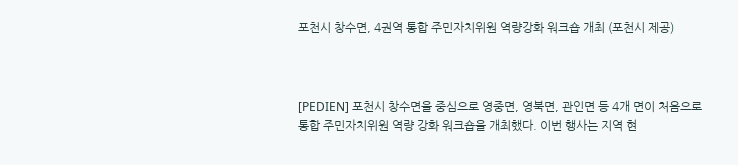포천시 창수면, 4권역 통합 주민자치위원 역량강화 워크숍 개최 (포천시 제공)



[PEDIEN] 포천시 창수면을 중심으로 영중면, 영북면, 관인면 등 4개 면이 처음으로 통합 주민자치위원 역량 강화 워크숍을 개최했다. 이번 행사는 지역 현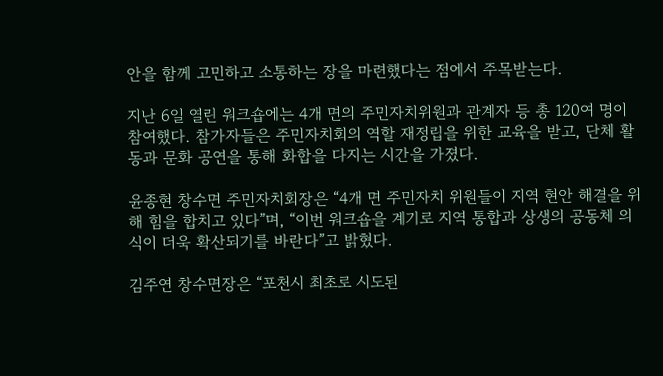안을 함께 고민하고 소통하는 장을 마련했다는 점에서 주목받는다.

지난 6일 열린 워크숍에는 4개 면의 주민자치위원과 관계자 등 총 120여 명이 참여했다. 참가자들은 주민자치회의 역할 재정립을 위한 교육을 받고, 단체 활동과 문화 공연을 통해 화합을 다지는 시간을 가졌다.

윤종현 창수면 주민자치회장은 “4개 면 주민자치 위원들이 지역 현안 해결을 위해 힘을 합치고 있다”며, “이번 워크숍을 계기로 지역 통합과 상생의 공동체 의식이 더욱 확산되기를 바란다”고 밝혔다.

김주연 창수면장은 “포천시 최초로 시도된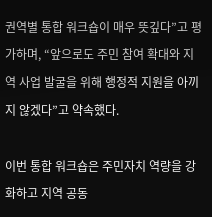권역별 통합 워크숍이 매우 뜻깊다”고 평가하며, “앞으로도 주민 참여 확대와 지역 사업 발굴을 위해 행정적 지원을 아끼지 않겠다”고 약속했다.

이번 통합 워크숍은 주민자치 역량을 강화하고 지역 공동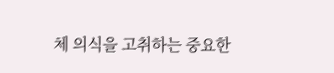체 의식을 고취하는 중요한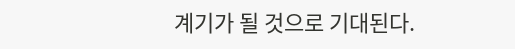계기가 될 것으로 기대된다.